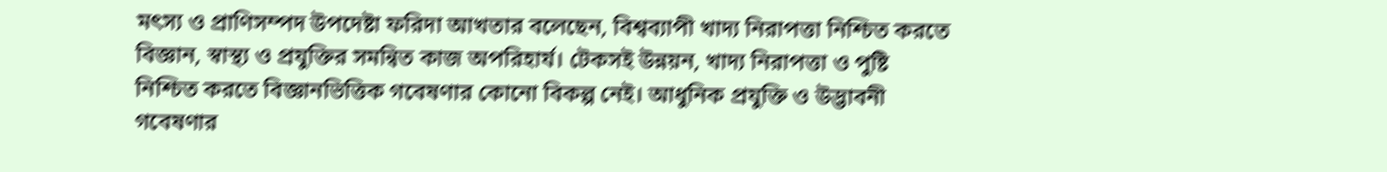মৎস্য ও প্রাণিসম্পদ উপদেষ্টা ফরিদা আখতার বলেছেন, বিশ্বব্যাপী খাদ্য নিরাপত্তা নিশ্চিত করতে বিজ্ঞান, স্বাস্থ্য ও প্রযুক্তির সমন্বিত কাজ অপরিহার্য। টেকসই উন্নয়ন, খাদ্য নিরাপত্তা ও পুষ্টি নিশ্চিত করতে বিজ্ঞানভিত্তিক গবেষণার কোনো বিকল্প নেই। আধুনিক প্রযুক্তি ও উদ্ভাবনী গবেষণার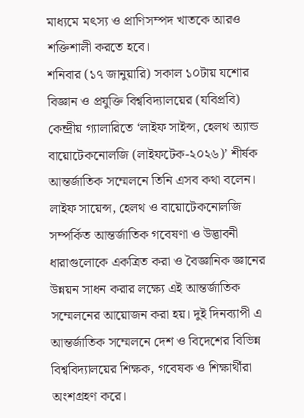মাধ্যমে মৎস্য ও প্রাণিসম্পদ খাতকে আরও শক্তিশালী করতে হবে।
শনিবার (১৭ জানুয়ারি) সকাল ১০টায় যশোর বিজ্ঞান ও প্রযুক্তি বিশ্ববিদ্যালয়ের (যবিপ্রবি) কেন্দ্রীয় গ্যালারিতে ‘লাইফ সাইন্স, হেলথ অ্যান্ড বায়োটেকনোলজি (লাইফটেক-২০২৬)’ শীর্ষক আন্তর্জাতিক সম্মেলনে তিনি এসব কথা বলেন।
লাইফ সায়েন্স, হেলথ ও বায়োটেকনোলজি সম্পর্কিত আন্তর্জাতিক গবেষণা ও উদ্ভাবনী ধারাগুলোকে একত্রিত করা ও বৈজ্ঞানিক জ্ঞানের উন্নয়ন সাধন করার লক্ষ্যে এই আন্তর্জাতিক সম্মেলনের আয়োজন করা হয়। দুই দিনব্যাপী এ আন্তর্জাতিক সম্মেলনে দেশ ও বিদেশের বিভিন্ন বিশ্ববিদ্যালয়ের শিক্ষক, গবেষক ও শিক্ষার্থীরা অংশগ্রহণ করে।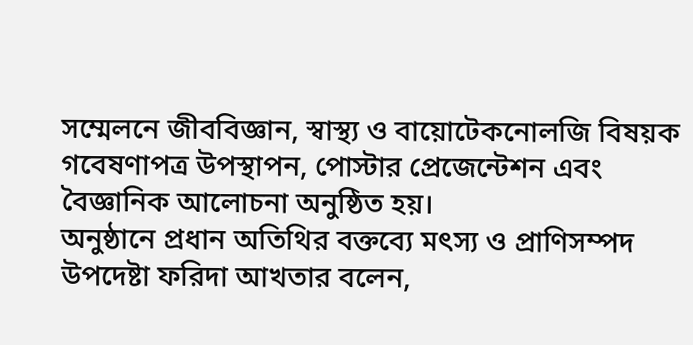সম্মেলনে জীববিজ্ঞান, স্বাস্থ্য ও বায়োটেকনোলজি বিষয়ক গবেষণাপত্র উপস্থাপন, পোস্টার প্রেজেন্টেশন এবং বৈজ্ঞানিক আলোচনা অনুষ্ঠিত হয়।
অনুষ্ঠানে প্রধান অতিথির বক্তব্যে মৎস্য ও প্রাণিসম্পদ উপদেষ্টা ফরিদা আখতার বলেন,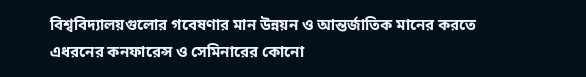বিশ্ববিদ্যালয়গুলোর গবেষণার মান উন্নয়ন ও আন্তর্জাতিক মানের করতে এধরনের কনফারেন্স ও সেমিনারের কোনো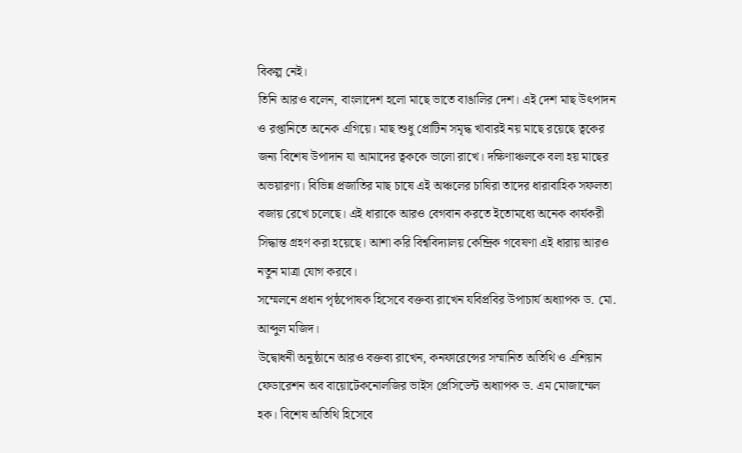বিকল্প নেই।
তিনি আরও বলেন, বাংলাদেশ হলো মাছে ভাতে বাঙালির দেশ। এই দেশ মাছ উৎপাদন ও রপ্তানিতে অনেক এগিয়ে। মাছ শুধু প্রোটিন সমৃদ্ধ খাবারই নয় মাছে রয়েছে ত্বকের জন্য বিশেষ উপাদান যা আমাদের ত্বককে ভালো রাখে। দক্ষিণাঞ্চলকে বলা হয় মাছের অভয়ারণ্য। বিভিন্ন প্রজাতির মাছ চাষে এই অঞ্চলের চাষিরা তাদের ধারাবাহিক সফলতা বজায় রেখে চলেছে। এই ধারাকে আরও বেগবান করতে ইতোমধ্যে অনেক কার্যকরী সিদ্ধান্ত গ্রহণ করা হয়েছে। আশা করি বিশ্ববিদ্যালয় কেন্দ্রিক গবেষণা এই ধারায় আরও নতুন মাত্রা যোগ করবে।
সম্মেলনে প্রধান পৃষ্ঠপোষক হিসেবে বক্তব্য রাখেন যবিপ্রবির উপাচার্য অধ্যাপক ড. মো. আব্দুল মজিদ।
উদ্বোধনী অনুষ্ঠানে আরও বক্তব্য রাখেন, কনফারেন্সের সম্মানিত অতিথি ও এশিয়ান ফেডারেশন অব বায়োটেকনোলজির ভাইস প্রেসিডেন্ট অধ্যাপক ড. এম মোজাম্মেল হক। বিশেষ অতিথি হিসেবে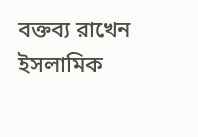বক্তব্য রাখেন ইসলামিক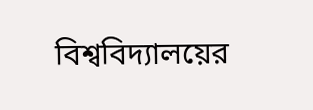বিশ্ববিদ্যালয়ের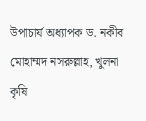উপাচার্য অধ্যাপক ড. নকীব মোহাম্মদ নসরুল্লাহ, খুলনা কৃষি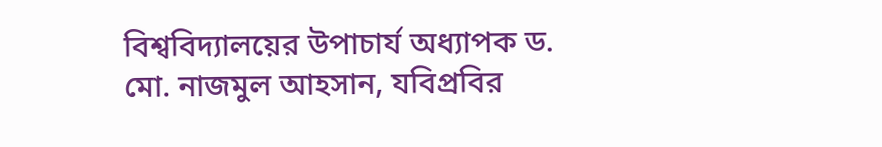বিশ্ববিদ্যালয়ের উপাচার্য অধ্যাপক ড. মো. নাজমুল আহসান, যবিপ্রবির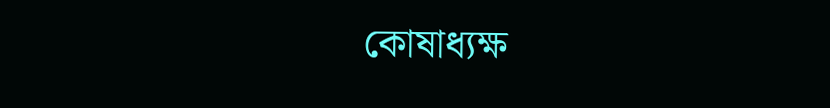কোষাধ্যক্ষ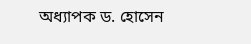অধ্যাপক ড. হোসেন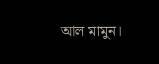আল মামুন।